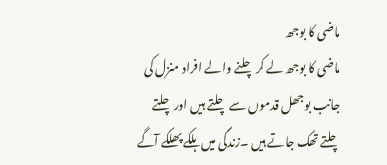ماضی کا بوجھ
ماضی کا بوجھ لے کر چلنے والے افراد منزل کی جانب بوجھل قدموں سے چلتے ہیں اور چلتے چلتے تھک جاتے ہیں ۔زندگی میں ہلکے پھلکے آگے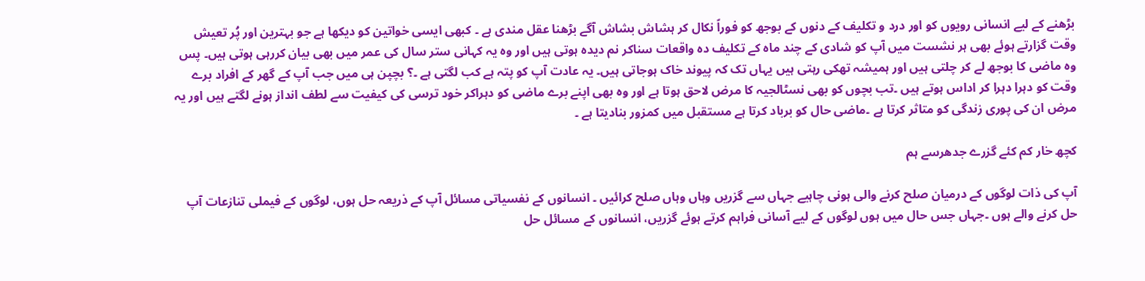بڑھنے کے لیے انسانی رویوں کو اور درد و تکلیف کے دنوں کے بوجھ کو فوراً نکال کر ہشاش بشاش آگے بڑھنا عقل مندی ہے ۔ کبھی ایسی خواتین کو دیکھا ہے جو بہترین اور پُر تعیش وقت گزارتے ہوئے بھی ہر نشست میں آپ کو شادی کے چند ماہ کے تکلیف دہ واقعات سناکر نم دیدہ ہوتی ہیں اور وہ یہ کہانی ستر سال کی عمر میں بھی بیان کررہی ہوتی ہیں۔ پس وہ ماضی کا بوجھ لے کر چلتی ہیں اور ہمیشہ تھکی رہتی ہیں یہاں تک کہ پیوند خاک ہوجاتی ہیں۔ یہ عادت آپ کو پتہ ہے کب لگتی ہے ۔؟ بچپن ہی میں جب آپ کے گھر کے افراد برے وقت کو دہرا دہرا کر اداس ہوتے ہیں ۔تب بچوں کو بھی نسٹالجیہ کا مرض لاحق ہوتا ہے اور وہ بھی اپنے برے ماضی کو دہراکر خود ترسی کی کیفیت سے لطف انداز ہونے لگتے ہیں اور یہ مرض ان کی پوری زندگی کو متاثر کرتا ہے ۔ماضی حال کو برباد کرتا ہے مستقبل میں کمزور بنادیتا ہے ۔

کچھ خار کم کئے گزرے جدھرسے ہم

آپ کی ذات لوگوں کے درمیان صلح کرنے والی ہونی چاہیے جہاں سے گزریں وہاں وہاں صلح کرائیں ۔ انسانوں کے نفسیاتی مسائل آپ کے ذریعہ حل ہوں، لوگوں کے فیملی تنازعات آپ حل کرنے والے ہوں ۔جہاں جس حال میں ہوں لوگوں کے لیے آسانی فراہم کرتے ہوئے گزریں، انسانوں کے مسائل حل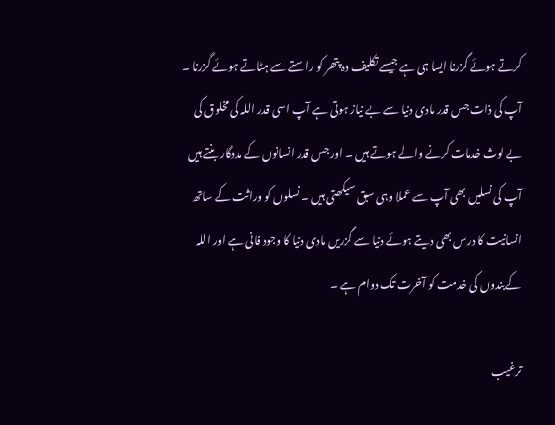کرتے ہوئے گزرنا ایسا ہی ہے جیسے تکلیف دہ پتھر کو راستے سے ہٹاتے ہوئے گزرنا ۔ آپ کی ذات جس قدر مادی دنیا سے بے نیاز ہوتی ہے آپ اسی قدر اللہ کی مخلوق کی بے لوث خدمات کرنے والے ہوتے ہیں ۔ اور جس قدر انسانوں کے مددگار بنتے ہیں آپ کی نسلیں بھی آپ سے عملا وہی سبق سیکھتی ہیں ۔ نسلوں کو وراثت کے ساتھ انسانیت کا درس بھی دیتے ہوئے دنیا سے گزریں مادی دنیا کا وجود فانی ہے اور اللہ کےبندوں کی خدمت کو آخرت تک دوام ہے ۔

ترغیب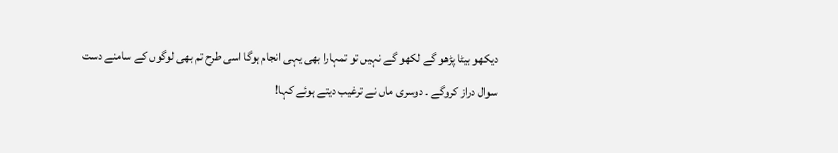دیکھو بیٹا پڑھو گے لکھو گے نہیں تو تمہارا بھی یہی انجام ہوگا اسی طرح تم بھی لوگوں کے سامنے دست سوال دراز کروگے ۔ دوسری ماں نے ترغیب دیتے ہوئے کہا!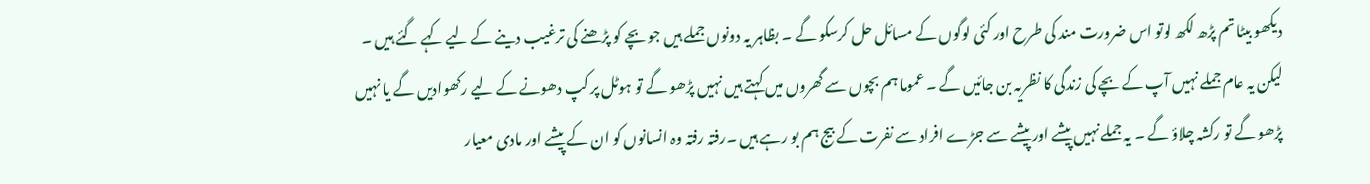دیکھو بیٹا تم پڑھ لکھ لوتو اس ضرورت مند کی طرح اور کئی لوگوں کے مسائل حل کرسکو گے ۔ بظاہر یہ دونوں جملے ہیں جو بچے کو پڑھنے کی ترغیب دینے کے لیے کہے گئے ہیں ۔ لیکن یہ عام جملے نہیں آپ کے بچے کی زندگی کا نظریہ بن جائیں گے ۔ عموما ہم بچوں سے گھروں میں کہتے ہیں نہیں پڑھو گے تو ہوٹل پر کپ دھونے کے لیے رکھوادیں گے یا نہیں پڑھو گے تو رکشہ چلاؤ گے ۔ یہ جملے نہیں پیشے اور پیشے سے جڑے افراد سے نفرت کے بیج ہم بو رہے ہیں ۔رفتہ رفتہ وہ انسانوں کو ان کے پیشے اور مادی معیار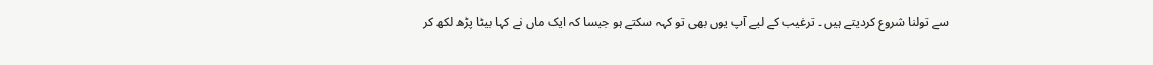سے تولنا شروع کردیتے ہیں ۔ ترغیب کے لیے آپ یوں بھی تو کہہ سکتے ہو جیسا کہ ایک ماں نے کہا بیٹا پڑھ لکھ کر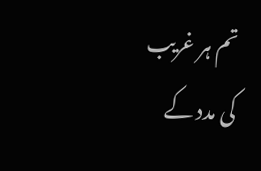تم ہر غریب کی مدد کے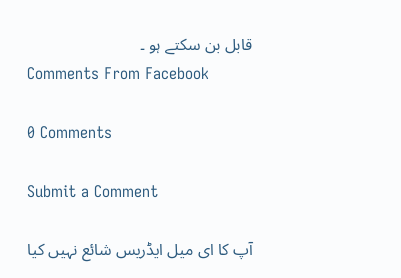قابل بن سکتے ہو ۔
Comments From Facebook

0 Comments

Submit a Comment

آپ کا ای میل ایڈریس شائع نہیں کیا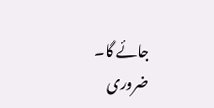جائے گا۔ ضروری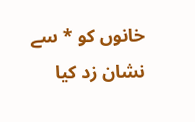خانوں کو * سے نشان زد کیا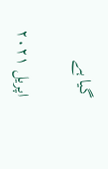گیا ہے

اپریل ۲۰۲۱